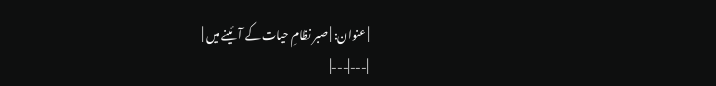| عنوان: | صبر نظامِ حیات کے آئینے میں |
|---|---|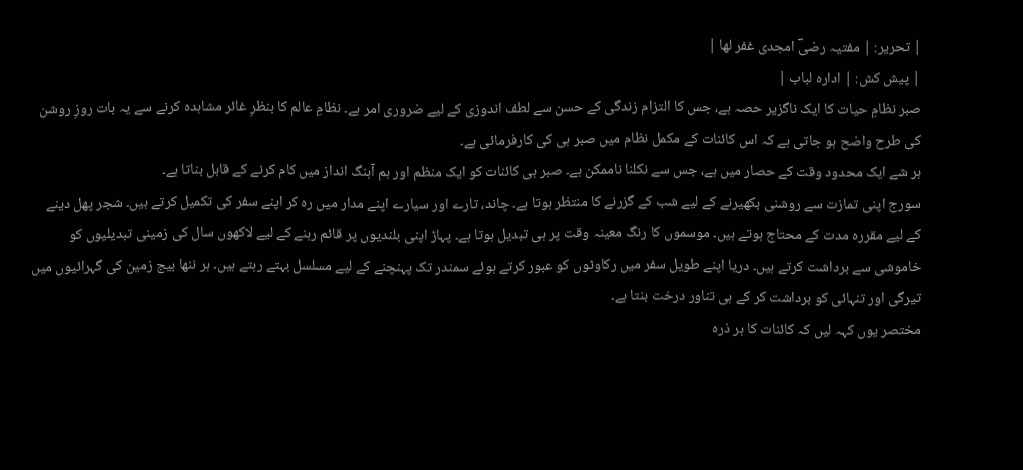| تحریر: | مفتیہ رضیؔ امجدی غفر لھا |
| پیش کش: | ادارہ لباب |
صبر نظامِ حیات کا ایک ناگزیر حصہ ہے، جس کا التزام زندگی کے حسن سے لطف اندوزی کے لیے ضروری امر ہے۔ نظامِ عالم کا بنظرِ غائر مشاہدہ کرنے سے یہ بات روزِ روشن کی طرح واضح ہو جاتی ہے کہ اس کائنات کے مکمل نظام میں صبر ہی کی کارفرمائی ہے۔
ہر شے ایک محدود وقت کے حصار میں ہے، جس سے نکلنا ناممکن ہے۔ صبر ہی کائنات کو ایک منظم اور ہم آہنگ انداز میں کام کرنے کے قابل بناتا ہے۔
سورج اپنی تمازت سے روشنی بکھیرنے کے لیے شب کے گزرنے کا منتظر ہوتا ہے۔ چاند، تارے اور سیارے اپنے مدار میں رہ کر اپنے سفر کی تکمیل کرتے ہیں۔ شجر پھل دینے کے لیے مقررہ مدت کے محتاج ہوتے ہیں۔ موسموں کا رنگ معینہ وقت پر ہی تبدیل ہوتا ہے۔ پہاڑ اپنی بلندیوں پر قائم رہنے کے لیے لاکھوں سال کی زمینی تبدیلیوں کو خاموشی سے برداشت کرتے ہیں۔ دریا اپنے طویل سفر میں رکاوٹوں کو عبور کرتے ہوئے سمندر تک پہنچنے کے لیے مسلسل بہتے رہتے ہیں۔ ہر ننھا بیج زمین کی گہرائیوں میں تیرگی اور تنہائی کو برداشت کر کے ہی تناور درخت بنتا ہے۔
مختصر یوں کہہ لیں کہ کائنات کا ہر ذرہ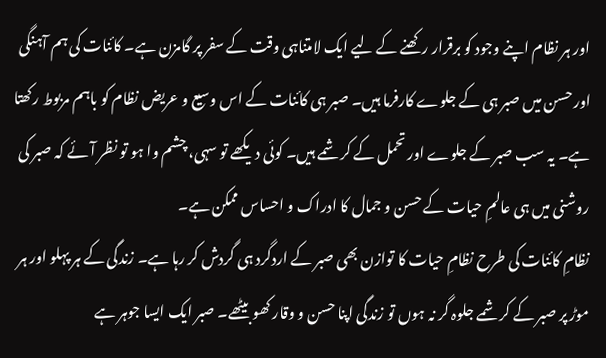اور ہر نظام اپنے وجود کو برقرار رکھنے کے لیے ایک لامتناہی وقت کے سفر پر گامزن ہے۔ کائنات کی ہم آہنگی اور حسن میں صبر ہی کے جلوے کارفرما ہیں۔ صبر ہی کائنات کے اس وسیع و عریض نظام کو باہم مربوط رکھتا ہے۔ یہ سب صبر کے جلوے اور تحمل کے کرشمے ہیں۔ کوئی دیکھے تو سہی، چشم وا ہو تو نظر آئے کہ صبر کی روشنی میں ہی عالمِ حیات کے حسن و جمال کا ادراک و احساس ممکن ہے۔
نظامِ کائنات کی طرح نظامِ حیات کا توازن بھی صبر کے اردگرد ہی گردش کر رہا ہے۔ زندگی کے ہر پہلو اور ہر موڑ پر صبر کے کرشمے جلوہ گر نہ ہوں تو زندگی اپنا حسن و وقار کھو بیٹھے۔ صبر ایک ایسا جوہر ہے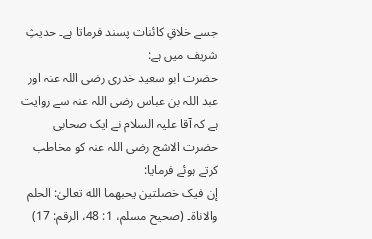جسے خلاقِ کائنات پسند فرماتا ہے۔ حدیثِ شریف میں ہے:
حضرت ابو سعید خدری رضی اللہ عنہ اور عبد اللہ بن عباس رضی اللہ عنہ سے روایت ہے کہ آقا علیہ السلام نے ایک صحابی حضرت الاشج رضی اللہ عنہ کو مخاطب کرتے ہوئے فرمایا:
إن فیک خصلتین یحبهما الله تعالیٰ: الحلم والاناة۔ (صحیح مسلم، 1: 48، الرقم: 17)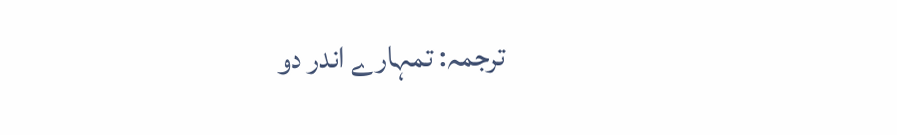ترجمہ: تمہارے اندر دو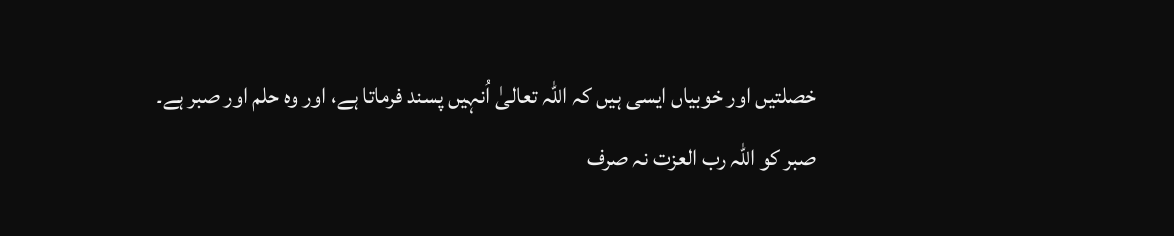خصلتیں اور خوبیاں ایسی ہیں کہ اللہ تعالیٰ اُنہیں پسند فرماتا ہے، اور وہ حلم اور صبر ہے۔
صبر کو اللہ رب العزت نہ صرف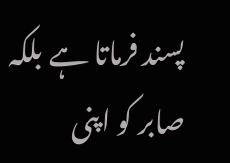پسند فرماتا ہے بلکہ صابر کو اپنی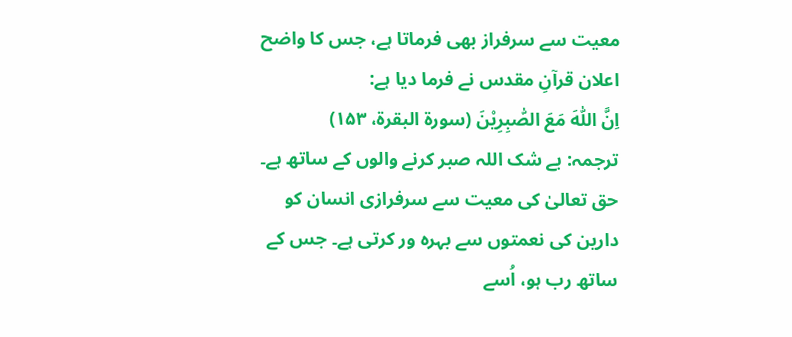معیت سے سرفراز بھی فرماتا ہے، جس کا واضح اعلان قرآنِ مقدس نے فرما دیا ہے:
اِنَّ اللّٰهَ مَعَ الصّٰبِرِیْنَ (سورة البقرة، ۱۵۳)
ترجمہ: بے شک اللہ صبر کرنے والوں کے ساتھ ہے۔
حق تعالیٰ کی معیت سے سرفرازی انسان کو دارین کی نعمتوں سے بہرہ ور کرتی ہے۔ جس کے ساتھ رب ہو، اُسے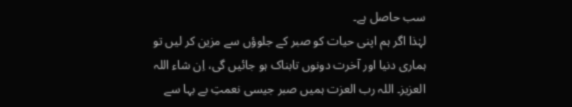سب حاصل ہے۔
لہٰذا اگر ہم اپنی حیات کو صبر کے جلوؤں سے مزین کر لیں تو ہماری دنیا اور آخرت دونوں تابناک ہو جائیں گی، اِن شاء اللہ العزیز۔ اللہ رب العزت ہمیں صبر جیسی نعمتِ بے بہا سے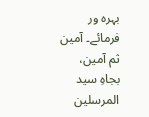بہرہ ور فرمائے۔ آمین ثم آمین، بجاہِ سید المرسلین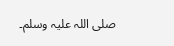صلی اللہ علیہ وسلم۔